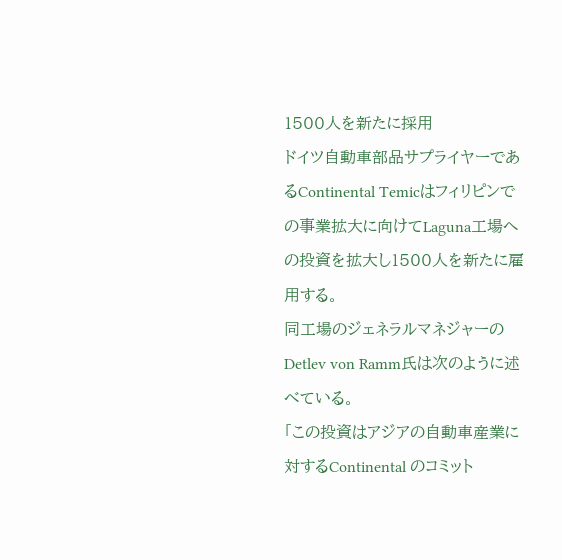1500人を新たに採用
ドイツ自動車部品サプライヤーであるContinental Temicはフィリピンでの事業拡大に向けてLaguna工場への投資を拡大し1500人を新たに雇用する。
同工場のジェネラルマネジャーのDetlev von Ramm氏は次のように述べている。
「この投資はアジアの自動車産業に対するContinental のコミット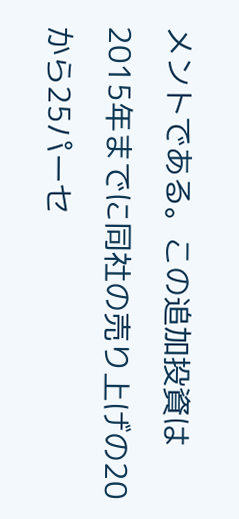メントである。この追加投資は2015年までに同社の売り上げの20から25パーセ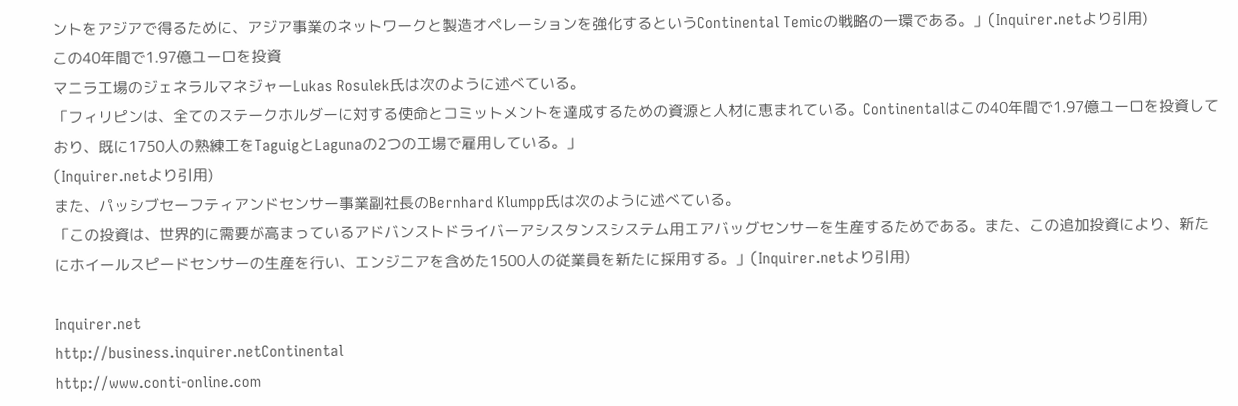ントをアジアで得るために、アジア事業のネットワークと製造オペレーションを強化するというContinental Temicの戦略の一環である。」(Inquirer.netより引用)
この40年間で1.97億ユーロを投資
マニラ工場のジェネラルマネジャーLukas Rosulek氏は次のように述べている。
「フィリピンは、全てのステークホルダーに対する使命とコミットメントを達成するための資源と人材に恵まれている。Continentalはこの40年間で1.97億ユーロを投資しており、既に1750人の熟練工をTaguigとLagunaの2つの工場で雇用している。」
(Inquirer.netより引用)
また、パッシブセーフティアンドセンサー事業副社長のBernhard Klumpp氏は次のように述べている。
「この投資は、世界的に需要が高まっているアドバンストドライバーアシスタンスシステム用エアバッグセンサーを生産するためである。また、この追加投資により、新たにホイールスピードセンサーの生産を行い、エンジニアを含めた1500人の従業員を新たに採用する。」(Inquirer.netより引用)

Inquirer.net
http://business.inquirer.netContinental
http://www.conti-online.com